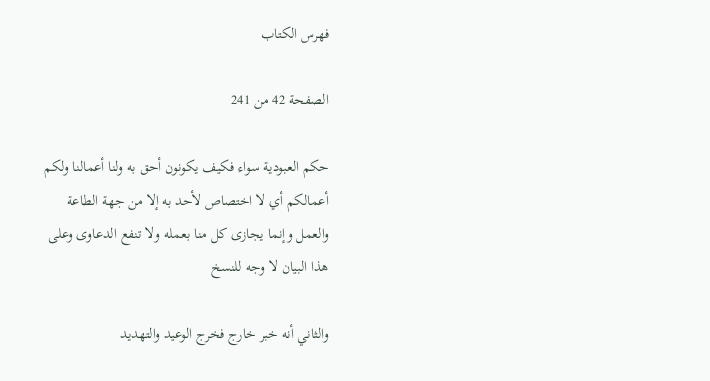فهرس الكتاب

الصفحة 42 من 241

حكم العبودية سواء فكيف يكونون أحق به ولنا أعمالنا ولكم أعمالكم أي لا اختصاص لأحد به إلا من جهة الطاعة والعمل وإنما يجازى كل منا بعمله ولا تنفع الدعاوى وعلى هذا البيان لا وجه للنسخ

والثاني أنه خبر خارج فخرج الوعيد والتهديد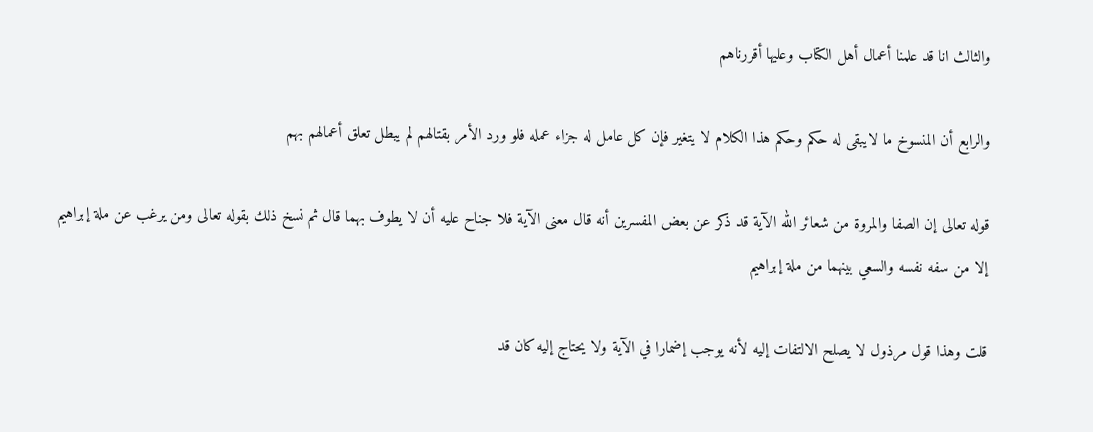والثالث انا قد علمنا أعمال أهل الكتاب وعليها أقررناهم

والرابع أن المنسوخ ما لايبقى له حكم وحكم هذا الكلام لا يتغير فإن كل عامل له جزاء عمله فلو ورد الأمر بقتالهم لم يبطل تعلق أعمالهم بهم

قوله تعالى إن الصفا والمروة من شعائر الله الآية قد ذكر عن بعض المفسرين أنه قال معنى الآية فلا جناح عليه أن لا يطوف بهما قال ثم نسخ ذلك بقوله تعالى ومن يرغب عن ملة إبراهيم إلا من سفه نفسه والسعي بينهما من ملة إبراهيم

قلت وهذا قول مرذول لا يصلح الالتفات إليه لأنه يوجب إضمارا في الآية ولا يحتاج إليه كان قد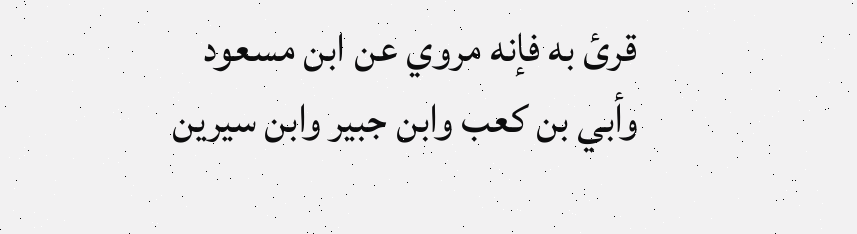قرئ به فإنه مروي عن ابن مسعود وأبي بن كعب وابن جبير وابن سيرين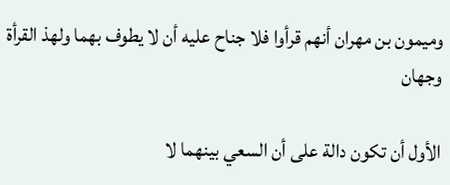وميمون بن مهران أنهم قرأوا فلا جناح عليه أن لا يطوف بهما ولهذ القرأة وجهان

الأول أن تكون دالة على أن السعي بينهما لا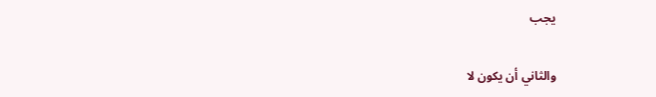يجب

والثاني أن يكون لا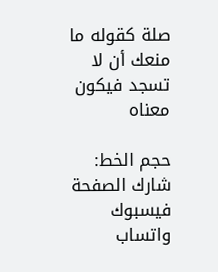صلة كقوله ما منعك أن لا تسجد فيكون معناه

حجم الخط:
شارك الصفحة
فيسبوك واتساب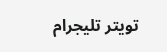تويتر تليجرام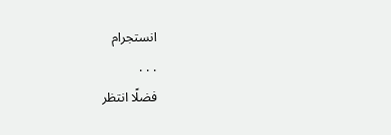انستجرام
. . .
فضلًا انتظر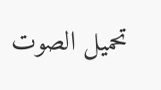تحميل الصوت